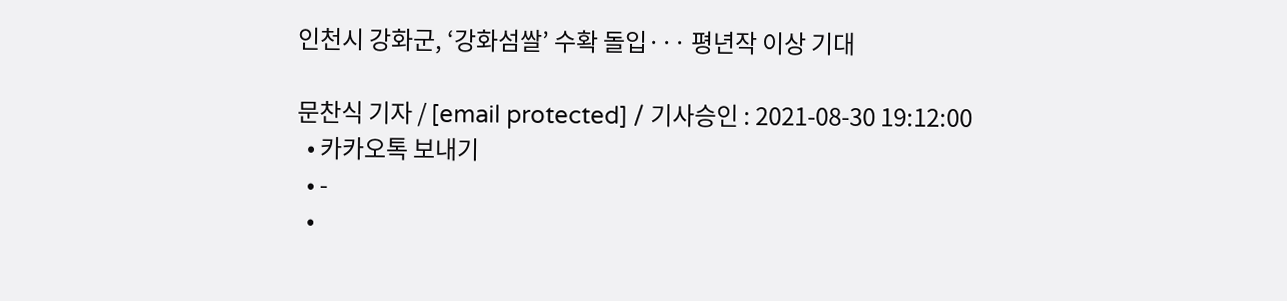인천시 강화군, ‘강화섬쌀’ 수확 돌입··· 평년작 이상 기대

문찬식 기자 / [email protected] / 기사승인 : 2021-08-30 19:12:00
  • 카카오톡 보내기
  • -
  •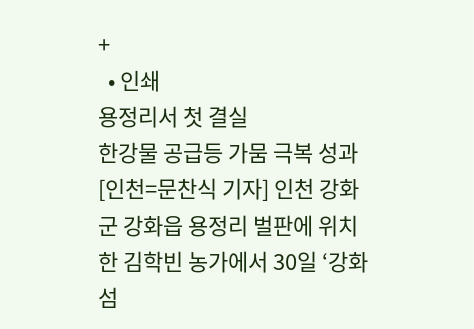+
  • 인쇄
용정리서 첫 결실
한강물 공급등 가뭄 극복 성과
[인천=문찬식 기자] 인천 강화군 강화읍 용정리 벌판에 위치한 김학빈 농가에서 30일 ‘강화섬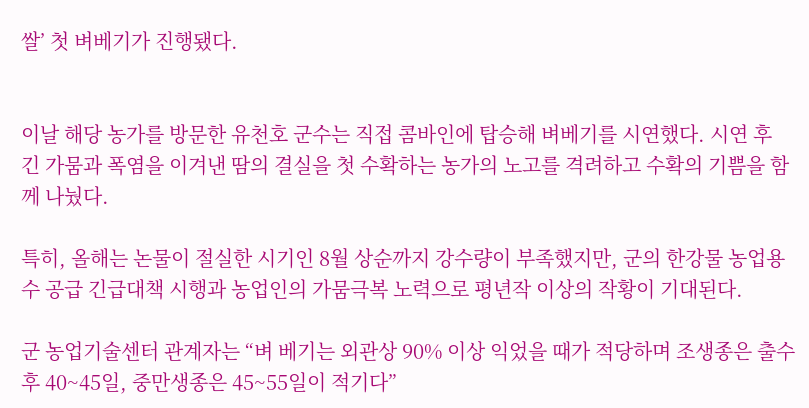쌀’ 첫 벼베기가 진행됐다.


이날 해당 농가를 방문한 유천호 군수는 직접 콤바인에 탑승해 벼베기를 시연했다. 시연 후 긴 가뭄과 폭염을 이겨낸 땀의 결실을 첫 수확하는 농가의 노고를 격려하고 수확의 기쁨을 함께 나눴다.

특히, 올해는 논물이 절실한 시기인 8월 상순까지 강수량이 부족했지만, 군의 한강물 농업용수 공급 긴급대책 시행과 농업인의 가뭄극복 노력으로 평년작 이상의 작황이 기대된다.

군 농업기술센터 관계자는 “벼 베기는 외관상 90% 이상 익었을 때가 적당하며 조생종은 출수 후 40~45일, 중만생종은 45~55일이 적기다”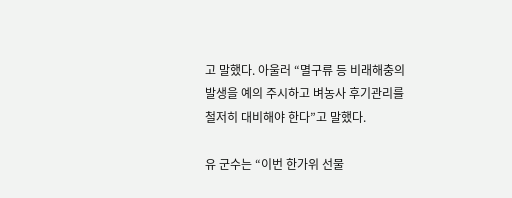고 말했다. 아울러 “멸구류 등 비래해충의 발생을 예의 주시하고 벼농사 후기관리를 철저히 대비해야 한다”고 말했다.

유 군수는 “이번 한가위 선물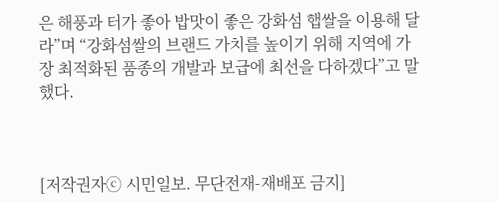은 해풍과 터가 좋아 밥맛이 좋은 강화섬 햅쌀을 이용해 달라”며 “강화섬쌀의 브랜드 가치를 높이기 위해 지역에 가장 최적화된 품종의 개발과 보급에 최선을 다하겠다”고 말했다.



[저작권자ⓒ 시민일보. 무단전재-재배포 금지]